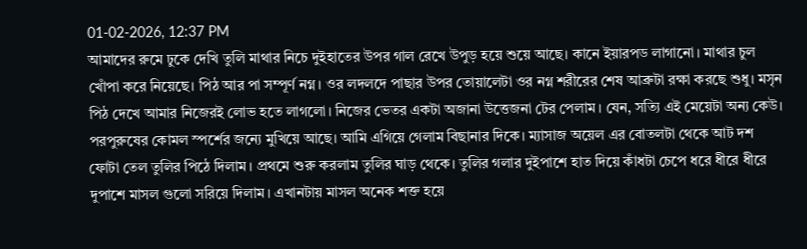01-02-2026, 12:37 PM
আমাদের রুমে ঢুকে দেখি তুলি মাথার নিচে দুইহাতের উপর গাল রেখে উপুড় হয়ে শুয়ে আছে। কানে ইয়ারপড লাগানো। মাথার চুল খোঁপা করে নিয়েছে। পিঠ আর পা সম্পূর্ণ নগ্ন। ওর লদলদে পাছার উপর তোয়ালেটা ওর নগ্ন শরীরের শেষ আব্রুটা রক্ষা করছে শুধু। মসৃন পিঠ দেখে আমার নিজেরই লোভ হতে লাগলো। নিজের ভেতর একটা অজানা উত্তেজনা টের পেলাম। যেন, সত্যি এই মেয়েটা অন্য কেউ। পরপুরুষের কোমল স্পর্শের জন্যে মুখিয়ে আছে। আমি এগিয়ে গেলাম বিছানার দিকে। ম্যাসাজ অয়েল এর বোতলটা থেকে আট দশ ফোটা তেল তুলির পিঠে দিলাম। প্রথমে শুরু করলাম তুলির ঘাড় থেকে। তুলির গলার দুইপাশে হাত দিয়ে কাঁধটা চেপে ধরে ধীরে ধীরে দুপাশে মাসল গুলো সরিয়ে দিলাম। এখানটায় মাসল অনেক শক্ত হয়ে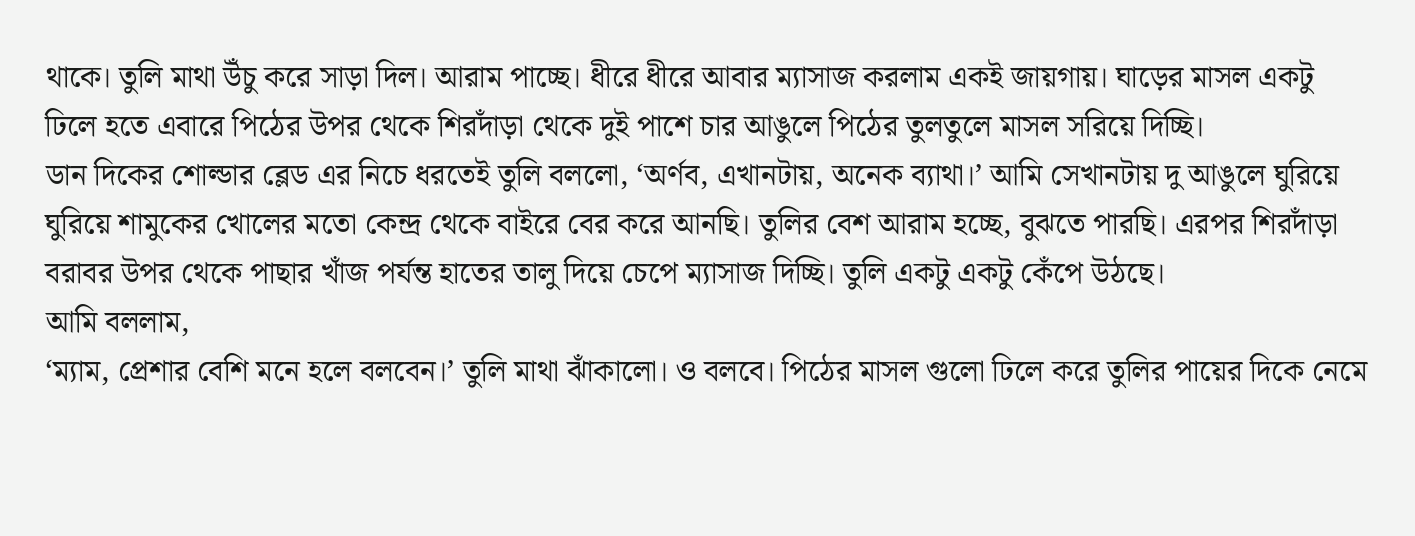থাকে। তুলি মাথা উঁচু করে সাড়া দিল। আরাম পাচ্ছে। ধীরে ধীরে আবার ম্যাসাজ করলাম একই জায়গায়। ঘাড়ের মাসল একটু ঢিলে হতে এবারে পিঠের উপর থেকে শিরদাঁড়া থেকে দুই পাশে চার আঙুলে পিঠের তুলতুলে মাসল সরিয়ে দিচ্ছি।
ডান দিকের শোল্ডার ব্লেড এর নিচে ধরতেই তুলি বললো, ‘অর্ণব, এখানটায়, অনেক ব্যাথা।’ আমি সেখানটায় দু আঙুলে ঘুরিয়ে ঘুরিয়ে শামুকের খোলের মতো কেন্দ্র থেকে বাইরে বের করে আনছি। তুলির বেশ আরাম হচ্ছে, বুঝতে পারছি। এরপর শিরদাঁড়া বরাবর উপর থেকে পাছার খাঁজ পর্যন্ত হাতের তালু দিয়ে চেপে ম্যাসাজ দিচ্ছি। তুলি একটু একটু কেঁপে উঠছে।
আমি বললাম,
‘ম্যাম, প্রেশার বেশি মনে হলে বলবেন।’ তুলি মাথা ঝাঁকালো। ও বলবে। পিঠের মাসল গুলো ঢিলে করে তুলির পায়ের দিকে নেমে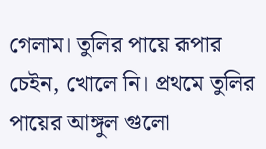গেলাম। তুলির পায়ে রূপার চেইন, খোলে নি। প্রথমে তুলির পায়ের আঙ্গুল গুলো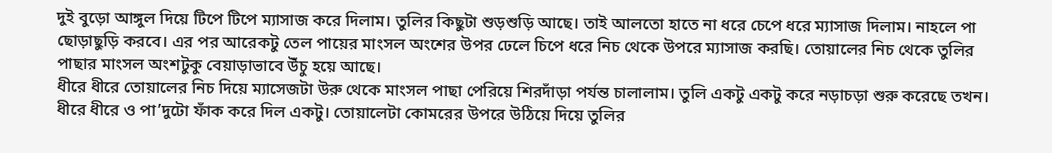দুই বুড়ো আঙ্গুল দিয়ে টিপে টিপে ম্যাসাজ করে দিলাম। তুলির কিছুটা শুড়শুড়ি আছে। তাই আলতো হাতে না ধরে চেপে ধরে ম্যাসাজ দিলাম। নাহলে পা ছোড়াছুড়ি করবে। এর পর আরেকটু তেল পায়ের মাংসল অংশের উপর ঢেলে চিপে ধরে নিচ থেকে উপরে ম্যাসাজ করছি। তোয়ালের নিচ থেকে তুলির পাছার মাংসল অংশটুকু বেয়াড়াভাবে উঁচু হয়ে আছে।
ধীরে ধীরে তোয়ালের নিচ দিয়ে ম্যাসেজটা উরু থেকে মাংসল পাছা পেরিয়ে শিরদাঁড়া পর্যন্ত চালালাম। তুলি একটু একটু করে নড়াচড়া শুরু করেছে তখন। ধীরে ধীরে ও পা’দুটো ফাঁক করে দিল একটু। তোয়ালেটা কোমরের উপরে উঠিয়ে দিয়ে তুলির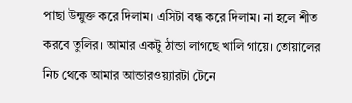পাছা উন্মুক্ত করে দিলাম। এসিটা বন্ধ করে দিলাম। না হলে শীত করবে তুলির। আমার একটু ঠান্ডা লাগছে খালি গায়ে। তোয়ালের নিচ থেকে আমার আন্ডারওয়্যারটা টেনে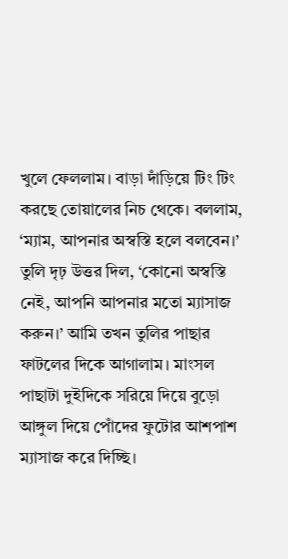খুলে ফেললাম। বাড়া দাঁড়িয়ে টিং টিং করছে তোয়ালের নিচ থেকে। বললাম, ‘ম্যাম, আপনার অস্বস্তি হলে বলবেন।’ তুলি দৃঢ় উত্তর দিল, ‘কোনো অস্বস্তি নেই, আপনি আপনার মতো ম্যাসাজ করুন।’ আমি তখন তুলির পাছার ফাটলের দিকে আগালাম। মাংসল পাছাটা দুইদিকে সরিয়ে দিয়ে বুড়ো আঙ্গুল দিয়ে পোঁদের ফুটোর আশপাশ ম্যাসাজ করে দিচ্ছি।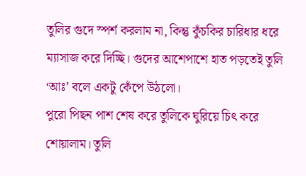তুলির গুদে স্পর্শ করলাম না, কিন্তু কুঁচকির চারিধার ধরে ম্যাসাজ করে দিচ্ছি। গুদের আশেপাশে হাত পড়তেই তুলি ‘আঃ’ বলে একটু কেঁপে উঠলো।
পুরো পিছন পাশ শেষ করে তুলিকে ঘুরিয়ে চিৎ করে শোয়ালাম। তুলি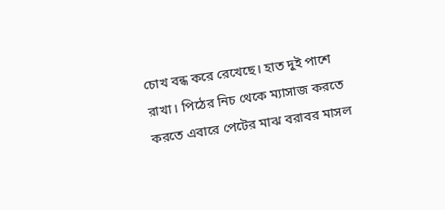চোখ বন্ধ করে রেখেছে। হাত দুই পাশে রাখা। পিঠের নিচ থেকে ম্যাসাজ করতে করতে এবারে পেটের মাঝ বরাবর মাসল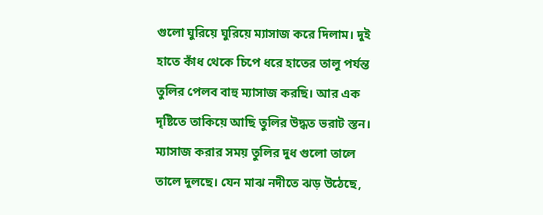গুলো ঘুরিয়ে ঘুরিয়ে ম্যাসাজ করে দিলাম। দুই হাতে কাঁধ থেকে চিপে ধরে হাতের তালু পর্যন্ত তুলির পেলব বাহু ম্যাসাজ করছি। আর এক দৃষ্টিতে তাকিয়ে আছি তুলির উদ্ধত ভরাট স্তন। ম্যাসাজ করার সময় তুলির দুধ গুলো তালে তালে দুলছে। যেন মাঝ নদীতে ঝড় উঠেছে,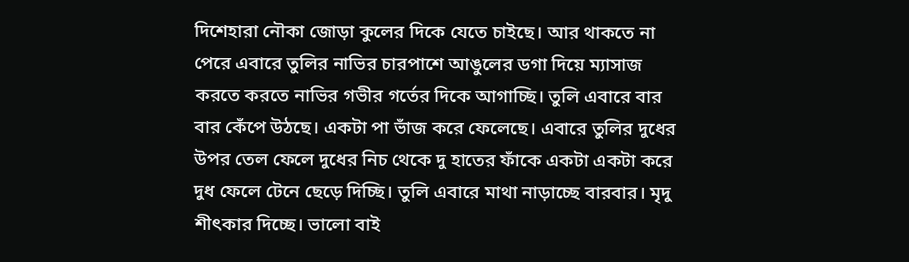দিশেহারা নৌকা জোড়া কুলের দিকে যেতে চাইছে। আর থাকতে না পেরে এবারে তুলির নাভির চারপাশে আঙুলের ডগা দিয়ে ম্যাসাজ করতে করতে নাভির গভীর গর্তের দিকে আগাচ্ছি। তুলি এবারে বার বার কেঁপে উঠছে। একটা পা ভাঁজ করে ফেলেছে। এবারে তুলির দুধের উপর তেল ফেলে দুধের নিচ থেকে দু হাতের ফাঁকে একটা একটা করে দুধ ফেলে টেনে ছেড়ে দিচ্ছি। তুলি এবারে মাথা নাড়াচ্ছে বারবার। মৃদু শীৎকার দিচ্ছে। ভালো বাই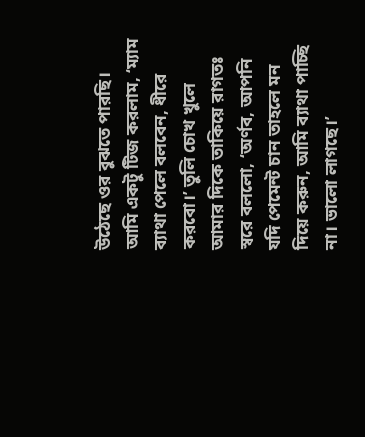উঠেছে ওর বুঝতে পারছি। আমি একটু টিজ করলাম, ‘ম্যাম ব্যাথা পেলে বলবেন, ধীরে করবো।’ তুলি চোখ খুলে আমার দিকে তাকিয়ে রাগতঃ স্বরে বললো, ‘অর্ণব, আপনি যদি পেমেন্ট চান তাহলে মন দিয়ে করুন, আমি ব্যাথা পাচ্ছি না। ভালো লাগছে।’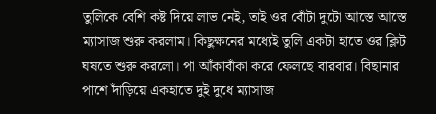তুলিকে বেশি কষ্ট দিয়ে লাভ নেই, তাই ওর বোঁটা দুটো আস্তে আস্তে ম্যাসাজ শুরু করলাম। কিছুক্ষনের মধ্যেই তুলি একটা হাতে ওর ক্লিট ঘষতে শুরু করলো। পা আঁকাবাঁকা করে ফেলছে বারবার। বিছানার পাশে দাঁড়িয়ে একহাতে দুই দুধে ম্যাসাজ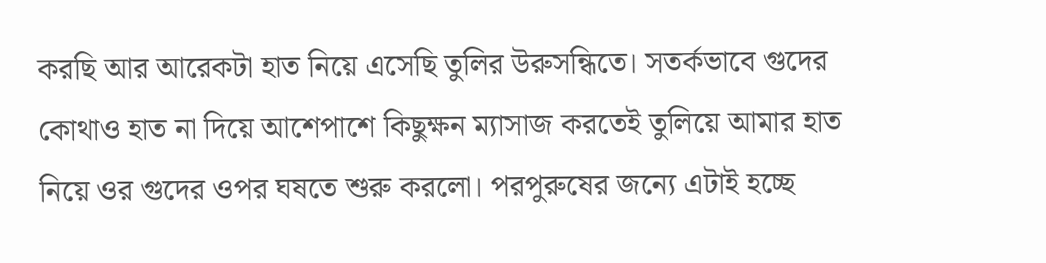করছি আর আরেকটা হাত নিয়ে এসেছি তুলির উরুসন্ধিতে। সতর্কভাবে গুদের কোথাও হাত না দিয়ে আশেপাশে কিছুক্ষন ম্যাসাজ করতেই তুলিয়ে আমার হাত নিয়ে ওর গুদের ওপর ঘষতে শুরু করলো। পরপুরুষের জন্যে এটাই হচ্ছে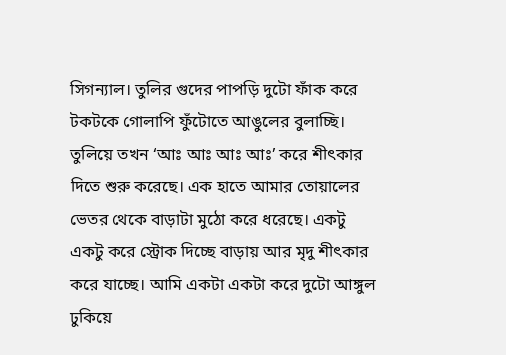সিগন্যাল। তুলির গুদের পাপড়ি দুটো ফাঁক করে টকটকে গোলাপি ফুঁটোতে আঙুলের বুলাচ্ছি। তুলিয়ে তখন ‘আঃ আঃ আঃ আঃ’ করে শীৎকার দিতে শুরু করেছে। এক হাতে আমার তোয়ালের ভেতর থেকে বাড়াটা মুঠো করে ধরেছে। একটু একটু করে স্ট্রোক দিচ্ছে বাড়ায় আর মৃদু শীৎকার করে যাচ্ছে। আমি একটা একটা করে দুটো আঙ্গুল ঢুকিয়ে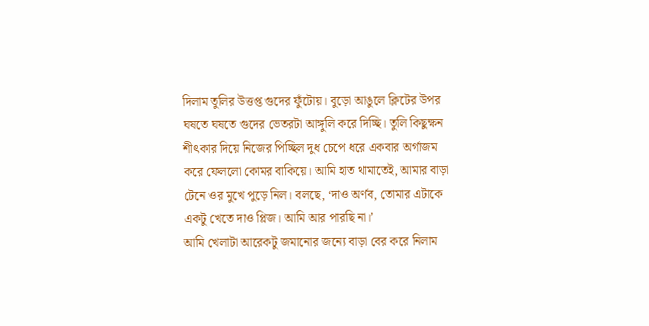দিলাম তুলির উত্তপ্ত গুদের ফুঁটোয়। বুড়ো আঙুলে ক্লিটের উপর ঘষতে ঘষতে গুদের ভেতরটা আঙ্গুলি করে দিচ্ছি। তুলি কিছুক্ষন শীৎকার দিয়ে নিজের পিচ্ছিল দুধ চেপে ধরে একবার অর্গাজম করে ফেললো কোমর বাকিয়ে। আমি হাত থামাতেই, আমার বাড়া টেনে ওর মুখে পুড়ে নিল। বলছে, ‘দাও অর্ণব, তোমার এটাকে একটু খেতে দাও প্লিজ। আমি আর পারছি না।’
আমি খেলাটা আরেকটু জমানোর জন্যে বাড়া বের করে নিলাম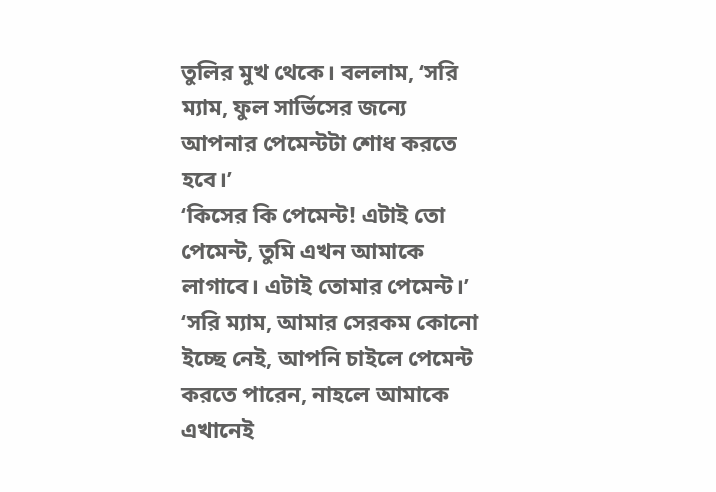তুলির মুখ থেকে। বললাম, ‘সরি ম্যাম, ফুল সার্ভিসের জন্যে আপনার পেমেন্টটা শোধ করতে হবে।’
‘কিসের কি পেমেন্ট! এটাই তো পেমেন্ট, তুমি এখন আমাকে লাগাবে। এটাই তোমার পেমেন্ট।’
‘সরি ম্যাম, আমার সেরকম কোনো ইচ্ছে নেই, আপনি চাইলে পেমেন্ট করতে পারেন, নাহলে আমাকে এখানেই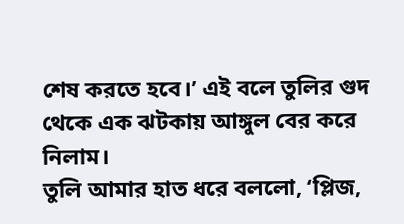শেষ করতে হবে।’ এই বলে তুলির গুদ থেকে এক ঝটকায় আঙ্গুল বের করে নিলাম।
তুলি আমার হাত ধরে বললো, ‘প্লিজ,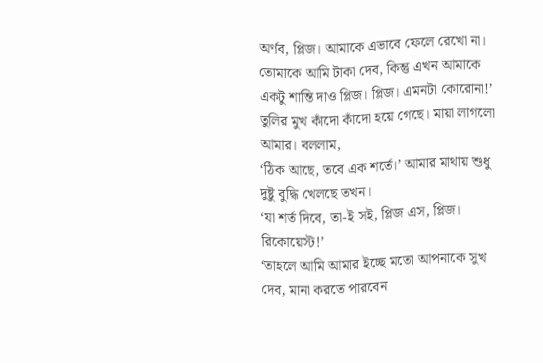অর্ণব, প্লিজ। আমাকে এভাবে ফেলে রেখো না। তোমাকে আমি টাকা দেব, কিন্তু এখন আমাকে একটু শান্তি দাও প্লিজ। প্লিজ। এমনটা কোরোনা!’ তুলির মুখ কাঁদো কাঁদো হয়ে গেছে। মায়া লাগলো আমার। বললাম,
‘ঠিক আছে, তবে এক শর্তে।’ আমার মাথায় শুধু দুষ্টু বুদ্ধি খেলছে তখন।
‘যা শর্ত দিবে, তা-ই সই, প্লিজ এস, প্লিজ। রিকোয়েস্ট!’
‘তাহলে আমি আমার ইচ্ছে মতো আপনাকে সুখ দেব, মানা করতে পারবেন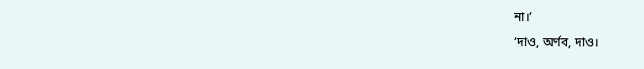না।’
‘দাও, অর্ণব, দাও।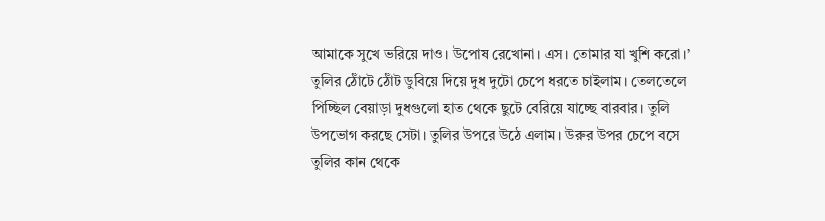আমাকে সুখে ভরিয়ে দাও। উপোষ রেখোনা। এস। তোমার যা খুশি করো।’
তুলির ঠোঁটে ঠোঁট ডুবিয়ে দিয়ে দুধ দুটো চেপে ধরতে চাইলাম। তেলতেলে পিচ্ছিল বেয়াড়া দুধগুলো হাত থেকে ছুটে বেরিয়ে যাচ্ছে বারবার। তুলি উপভোগ করছে সেটা। তুলির উপরে উঠে এলাম। উরুর উপর চেপে বসে তুলির কান থেকে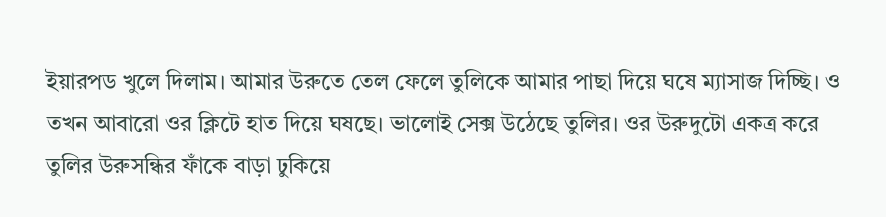ইয়ারপড খুলে দিলাম। আমার উরুতে তেল ফেলে তুলিকে আমার পাছা দিয়ে ঘষে ম্যাসাজ দিচ্ছি। ও তখন আবারো ওর ক্লিটে হাত দিয়ে ঘষছে। ভালোই সেক্স উঠেছে তুলির। ওর উরুদুটো একত্র করে তুলির উরুসন্ধির ফাঁকে বাড়া ঢুকিয়ে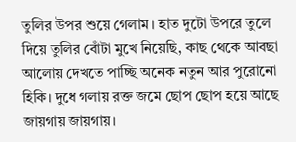তুলির উপর শুয়ে গেলাম। হাত দুটো উপরে তুলে দিয়ে তুলির বোঁটা মুখে নিয়েছি, কাছ থেকে আবছা আলোয় দেখতে পাচ্ছি অনেক নতুন আর পুরোনো হিকি। দুধে গলায় রক্ত জমে ছোপ ছোপ হয়ে আছে জায়গায় জায়গায়।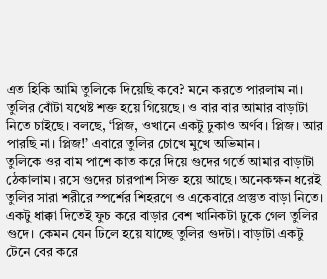এত হিকি আমি তুলিকে দিয়েছি কবে? মনে করতে পারলাম না। তুলির বোঁটা যথেষ্ট শক্ত হয়ে গিয়েছে। ও বার বার আমার বাড়াটা নিতে চাইছে। বলছে, ‘প্লিজ, ওখানে একটু ঢুকাও অর্ণব। প্লিজ। আর পারছি না। প্লিজ!’ এবারে তুলির চোখে মুখে অভিমান।
তুলিকে ওর বাম পাশে কাত করে দিয়ে গুদের গর্তে আমার বাড়াটা ঠেকালাম। রসে গুদের চারপাশ সিক্ত হয়ে আছে। অনেকক্ষন ধরেই তুলির সারা শরীরে স্পর্শের শিহরণে ও একেবারে প্রস্তুত বাড়া নিতে। একটু ধাক্কা দিতেই ফুচ করে বাড়ার বেশ খানিকটা ঢুকে গেল তুলির গুদে। কেমন যেন ঢিলে হয়ে যাচ্ছে তুলির গুদটা। বাড়াটা একটু টেনে বের করে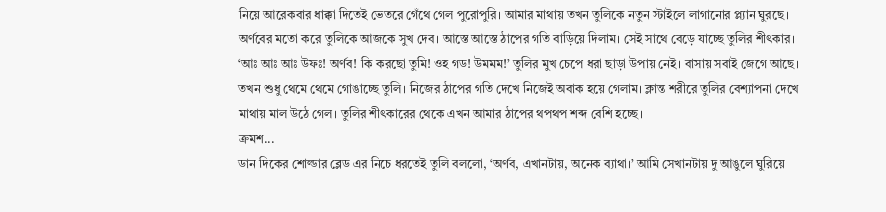নিয়ে আরেকবার ধাক্কা দিতেই ভেতরে গেঁথে গেল পুরোপুরি। আমার মাথায় তখন তুলিকে নতুন স্টাইলে লাগানোর প্ল্যান ঘুরছে। অর্ণবের মতো করে তুলিকে আজকে সুখ দেব। আস্তে আস্তে ঠাপের গতি বাড়িয়ে দিলাম। সেই সাথে বেড়ে যাচ্ছে তুলির শীৎকার। ‘আঃ আঃ আঃ উফঃ! অর্ণব! কি করছো তুমি! ওহ গড! উমমম!’ তুলির মুখ চেপে ধরা ছাড়া উপায় নেই। বাসায় সবাই জেগে আছে। তখন শুধু থেমে থেমে গোঙাচ্ছে তুলি। নিজের ঠাপের গতি দেখে নিজেই অবাক হয়ে গেলাম। ক্লান্ত শরীরে তুলির বেশ্যাপনা দেখে মাথায় মাল উঠে গেল। তুলির শীৎকারের থেকে এখন আমার ঠাপের থপথপ শব্দ বেশি হচ্ছে।
ক্রমশ...
ডান দিকের শোল্ডার ব্লেড এর নিচে ধরতেই তুলি বললো, ‘অর্ণব, এখানটায়, অনেক ব্যাথা।’ আমি সেখানটায় দু আঙুলে ঘুরিয়ে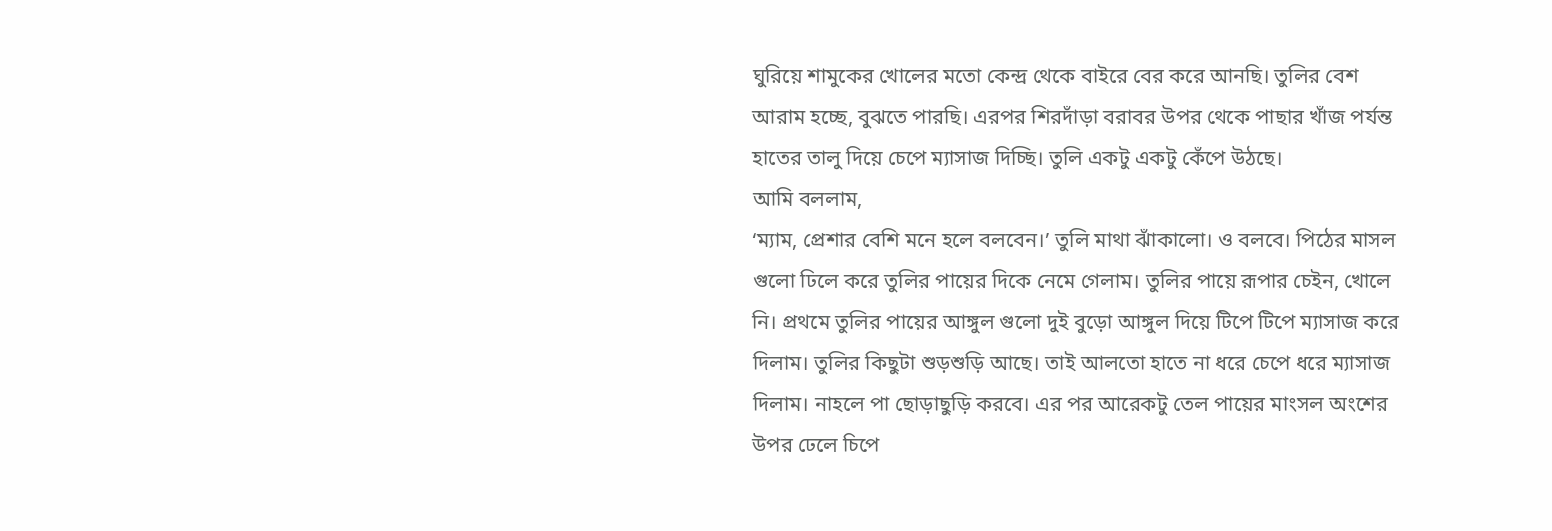ঘুরিয়ে শামুকের খোলের মতো কেন্দ্র থেকে বাইরে বের করে আনছি। তুলির বেশ আরাম হচ্ছে, বুঝতে পারছি। এরপর শিরদাঁড়া বরাবর উপর থেকে পাছার খাঁজ পর্যন্ত হাতের তালু দিয়ে চেপে ম্যাসাজ দিচ্ছি। তুলি একটু একটু কেঁপে উঠছে।
আমি বললাম,
‘ম্যাম, প্রেশার বেশি মনে হলে বলবেন।’ তুলি মাথা ঝাঁকালো। ও বলবে। পিঠের মাসল গুলো ঢিলে করে তুলির পায়ের দিকে নেমে গেলাম। তুলির পায়ে রূপার চেইন, খোলে নি। প্রথমে তুলির পায়ের আঙ্গুল গুলো দুই বুড়ো আঙ্গুল দিয়ে টিপে টিপে ম্যাসাজ করে দিলাম। তুলির কিছুটা শুড়শুড়ি আছে। তাই আলতো হাতে না ধরে চেপে ধরে ম্যাসাজ দিলাম। নাহলে পা ছোড়াছুড়ি করবে। এর পর আরেকটু তেল পায়ের মাংসল অংশের উপর ঢেলে চিপে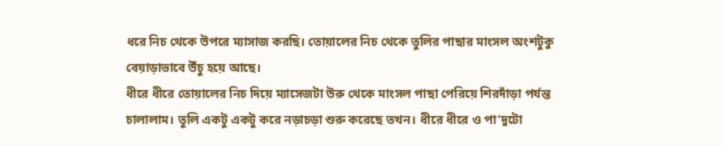ধরে নিচ থেকে উপরে ম্যাসাজ করছি। তোয়ালের নিচ থেকে তুলির পাছার মাংসল অংশটুকু বেয়াড়াভাবে উঁচু হয়ে আছে।
ধীরে ধীরে তোয়ালের নিচ দিয়ে ম্যাসেজটা উরু থেকে মাংসল পাছা পেরিয়ে শিরদাঁড়া পর্যন্ত চালালাম। তুলি একটু একটু করে নড়াচড়া শুরু করেছে তখন। ধীরে ধীরে ও পা’দুটো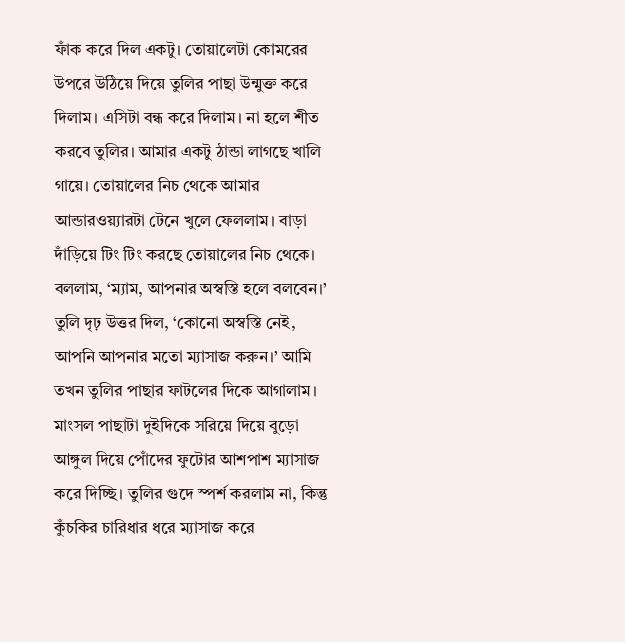ফাঁক করে দিল একটু। তোয়ালেটা কোমরের উপরে উঠিয়ে দিয়ে তুলির পাছা উন্মুক্ত করে দিলাম। এসিটা বন্ধ করে দিলাম। না হলে শীত করবে তুলির। আমার একটু ঠান্ডা লাগছে খালি গায়ে। তোয়ালের নিচ থেকে আমার আন্ডারওয়্যারটা টেনে খুলে ফেললাম। বাড়া দাঁড়িয়ে টিং টিং করছে তোয়ালের নিচ থেকে। বললাম, ‘ম্যাম, আপনার অস্বস্তি হলে বলবেন।’ তুলি দৃঢ় উত্তর দিল, ‘কোনো অস্বস্তি নেই, আপনি আপনার মতো ম্যাসাজ করুন।’ আমি তখন তুলির পাছার ফাটলের দিকে আগালাম। মাংসল পাছাটা দুইদিকে সরিয়ে দিয়ে বুড়ো আঙ্গুল দিয়ে পোঁদের ফুটোর আশপাশ ম্যাসাজ করে দিচ্ছি। তুলির গুদে স্পর্শ করলাম না, কিন্তু কুঁচকির চারিধার ধরে ম্যাসাজ করে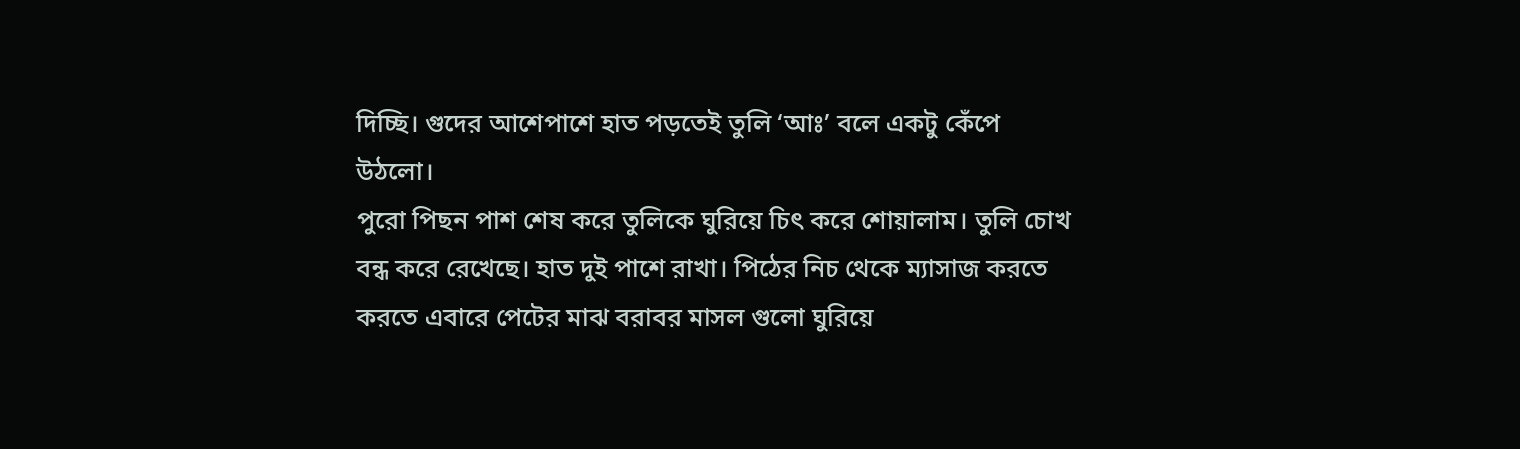দিচ্ছি। গুদের আশেপাশে হাত পড়তেই তুলি ‘আঃ’ বলে একটু কেঁপে উঠলো।
পুরো পিছন পাশ শেষ করে তুলিকে ঘুরিয়ে চিৎ করে শোয়ালাম। তুলি চোখ বন্ধ করে রেখেছে। হাত দুই পাশে রাখা। পিঠের নিচ থেকে ম্যাসাজ করতে করতে এবারে পেটের মাঝ বরাবর মাসল গুলো ঘুরিয়ে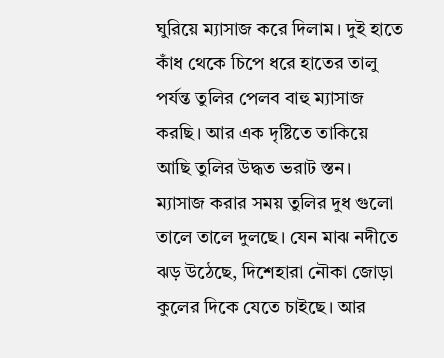ঘুরিয়ে ম্যাসাজ করে দিলাম। দুই হাতে কাঁধ থেকে চিপে ধরে হাতের তালু পর্যন্ত তুলির পেলব বাহু ম্যাসাজ করছি। আর এক দৃষ্টিতে তাকিয়ে আছি তুলির উদ্ধত ভরাট স্তন। ম্যাসাজ করার সময় তুলির দুধ গুলো তালে তালে দুলছে। যেন মাঝ নদীতে ঝড় উঠেছে, দিশেহারা নৌকা জোড়া কুলের দিকে যেতে চাইছে। আর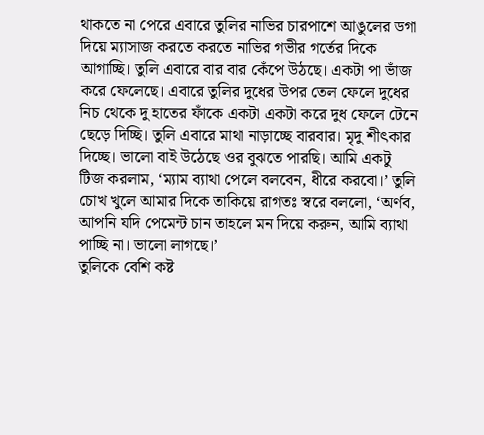থাকতে না পেরে এবারে তুলির নাভির চারপাশে আঙুলের ডগা দিয়ে ম্যাসাজ করতে করতে নাভির গভীর গর্তের দিকে আগাচ্ছি। তুলি এবারে বার বার কেঁপে উঠছে। একটা পা ভাঁজ করে ফেলেছে। এবারে তুলির দুধের উপর তেল ফেলে দুধের নিচ থেকে দু হাতের ফাঁকে একটা একটা করে দুধ ফেলে টেনে ছেড়ে দিচ্ছি। তুলি এবারে মাথা নাড়াচ্ছে বারবার। মৃদু শীৎকার দিচ্ছে। ভালো বাই উঠেছে ওর বুঝতে পারছি। আমি একটু টিজ করলাম, ‘ম্যাম ব্যাথা পেলে বলবেন, ধীরে করবো।’ তুলি চোখ খুলে আমার দিকে তাকিয়ে রাগতঃ স্বরে বললো, ‘অর্ণব, আপনি যদি পেমেন্ট চান তাহলে মন দিয়ে করুন, আমি ব্যাথা পাচ্ছি না। ভালো লাগছে।’
তুলিকে বেশি কষ্ট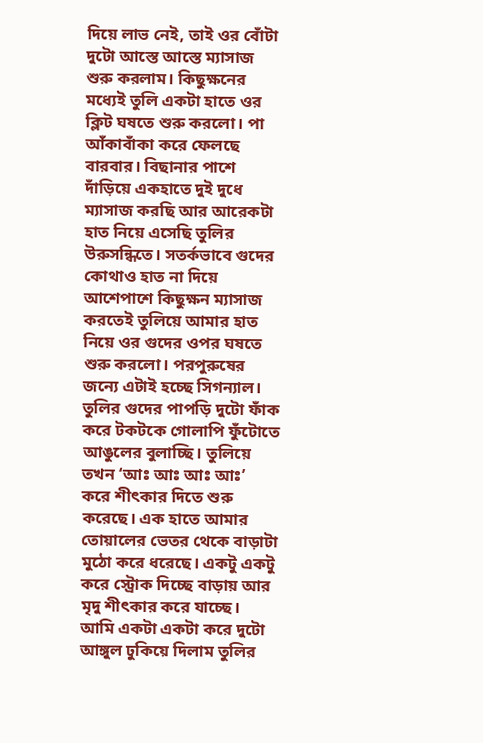দিয়ে লাভ নেই, তাই ওর বোঁটা দুটো আস্তে আস্তে ম্যাসাজ শুরু করলাম। কিছুক্ষনের মধ্যেই তুলি একটা হাতে ওর ক্লিট ঘষতে শুরু করলো। পা আঁকাবাঁকা করে ফেলছে বারবার। বিছানার পাশে দাঁড়িয়ে একহাতে দুই দুধে ম্যাসাজ করছি আর আরেকটা হাত নিয়ে এসেছি তুলির উরুসন্ধিতে। সতর্কভাবে গুদের কোথাও হাত না দিয়ে আশেপাশে কিছুক্ষন ম্যাসাজ করতেই তুলিয়ে আমার হাত নিয়ে ওর গুদের ওপর ঘষতে শুরু করলো। পরপুরুষের জন্যে এটাই হচ্ছে সিগন্যাল। তুলির গুদের পাপড়ি দুটো ফাঁক করে টকটকে গোলাপি ফুঁটোতে আঙুলের বুলাচ্ছি। তুলিয়ে তখন ‘আঃ আঃ আঃ আঃ’ করে শীৎকার দিতে শুরু করেছে। এক হাতে আমার তোয়ালের ভেতর থেকে বাড়াটা মুঠো করে ধরেছে। একটু একটু করে স্ট্রোক দিচ্ছে বাড়ায় আর মৃদু শীৎকার করে যাচ্ছে। আমি একটা একটা করে দুটো আঙ্গুল ঢুকিয়ে দিলাম তুলির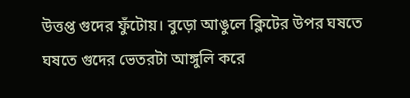উত্তপ্ত গুদের ফুঁটোয়। বুড়ো আঙুলে ক্লিটের উপর ঘষতে ঘষতে গুদের ভেতরটা আঙ্গুলি করে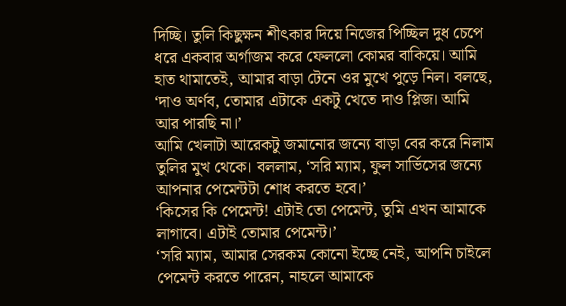দিচ্ছি। তুলি কিছুক্ষন শীৎকার দিয়ে নিজের পিচ্ছিল দুধ চেপে ধরে একবার অর্গাজম করে ফেললো কোমর বাকিয়ে। আমি হাত থামাতেই, আমার বাড়া টেনে ওর মুখে পুড়ে নিল। বলছে, ‘দাও অর্ণব, তোমার এটাকে একটু খেতে দাও প্লিজ। আমি আর পারছি না।’
আমি খেলাটা আরেকটু জমানোর জন্যে বাড়া বের করে নিলাম তুলির মুখ থেকে। বললাম, ‘সরি ম্যাম, ফুল সার্ভিসের জন্যে আপনার পেমেন্টটা শোধ করতে হবে।’
‘কিসের কি পেমেন্ট! এটাই তো পেমেন্ট, তুমি এখন আমাকে লাগাবে। এটাই তোমার পেমেন্ট।’
‘সরি ম্যাম, আমার সেরকম কোনো ইচ্ছে নেই, আপনি চাইলে পেমেন্ট করতে পারেন, নাহলে আমাকে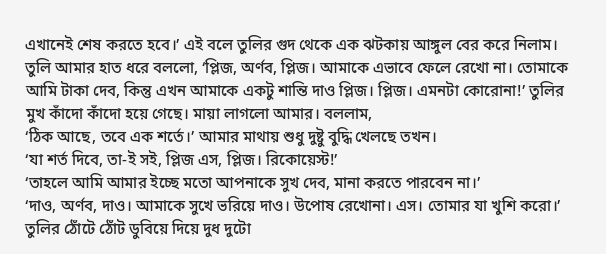এখানেই শেষ করতে হবে।’ এই বলে তুলির গুদ থেকে এক ঝটকায় আঙ্গুল বের করে নিলাম।
তুলি আমার হাত ধরে বললো, ‘প্লিজ, অর্ণব, প্লিজ। আমাকে এভাবে ফেলে রেখো না। তোমাকে আমি টাকা দেব, কিন্তু এখন আমাকে একটু শান্তি দাও প্লিজ। প্লিজ। এমনটা কোরোনা!’ তুলির মুখ কাঁদো কাঁদো হয়ে গেছে। মায়া লাগলো আমার। বললাম,
‘ঠিক আছে, তবে এক শর্তে।’ আমার মাথায় শুধু দুষ্টু বুদ্ধি খেলছে তখন।
‘যা শর্ত দিবে, তা-ই সই, প্লিজ এস, প্লিজ। রিকোয়েস্ট!’
‘তাহলে আমি আমার ইচ্ছে মতো আপনাকে সুখ দেব, মানা করতে পারবেন না।’
‘দাও, অর্ণব, দাও। আমাকে সুখে ভরিয়ে দাও। উপোষ রেখোনা। এস। তোমার যা খুশি করো।’
তুলির ঠোঁটে ঠোঁট ডুবিয়ে দিয়ে দুধ দুটো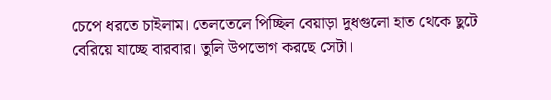চেপে ধরতে চাইলাম। তেলতেলে পিচ্ছিল বেয়াড়া দুধগুলো হাত থেকে ছুটে বেরিয়ে যাচ্ছে বারবার। তুলি উপভোগ করছে সেটা।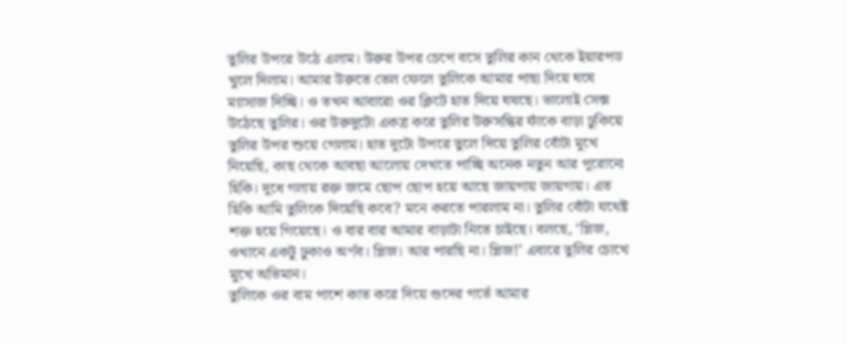তুলির উপরে উঠে এলাম। উরুর উপর চেপে বসে তুলির কান থেকে ইয়ারপড খুলে দিলাম। আমার উরুতে তেল ফেলে তুলিকে আমার পাছা দিয়ে ঘষে ম্যাসাজ দিচ্ছি। ও তখন আবারো ওর ক্লিটে হাত দিয়ে ঘষছে। ভালোই সেক্স উঠেছে তুলির। ওর উরুদুটো একত্র করে তুলির উরুসন্ধির ফাঁকে বাড়া ঢুকিয়ে তুলির উপর শুয়ে গেলাম। হাত দুটো উপরে তুলে দিয়ে তুলির বোঁটা মুখে নিয়েছি, কাছ থেকে আবছা আলোয় দেখতে পাচ্ছি অনেক নতুন আর পুরোনো হিকি। দুধে গলায় রক্ত জমে ছোপ ছোপ হয়ে আছে জায়গায় জায়গায়। এত হিকি আমি তুলিকে দিয়েছি কবে? মনে করতে পারলাম না। তুলির বোঁটা যথেষ্ট শক্ত হয়ে গিয়েছে। ও বার বার আমার বাড়াটা নিতে চাইছে। বলছে, ‘প্লিজ, ওখানে একটু ঢুকাও অর্ণব। প্লিজ। আর পারছি না। প্লিজ!’ এবারে তুলির চোখে মুখে অভিমান।
তুলিকে ওর বাম পাশে কাত করে দিয়ে গুদের গর্তে আমার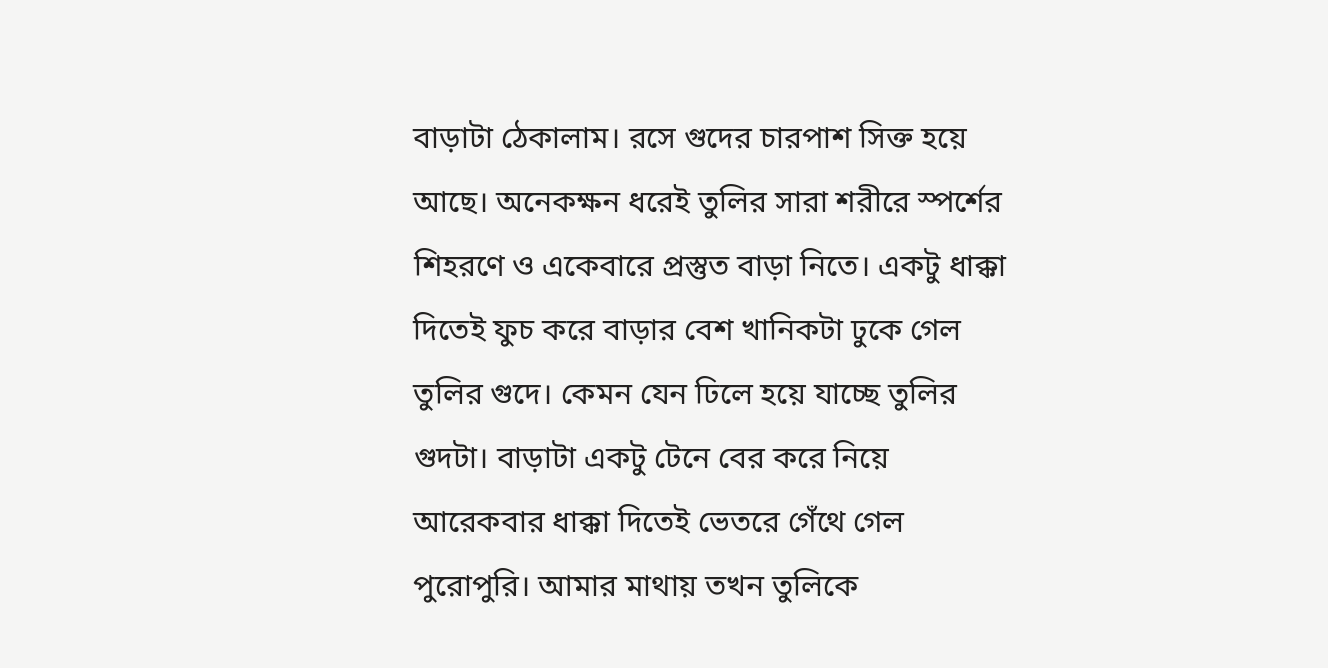বাড়াটা ঠেকালাম। রসে গুদের চারপাশ সিক্ত হয়ে আছে। অনেকক্ষন ধরেই তুলির সারা শরীরে স্পর্শের শিহরণে ও একেবারে প্রস্তুত বাড়া নিতে। একটু ধাক্কা দিতেই ফুচ করে বাড়ার বেশ খানিকটা ঢুকে গেল তুলির গুদে। কেমন যেন ঢিলে হয়ে যাচ্ছে তুলির গুদটা। বাড়াটা একটু টেনে বের করে নিয়ে আরেকবার ধাক্কা দিতেই ভেতরে গেঁথে গেল পুরোপুরি। আমার মাথায় তখন তুলিকে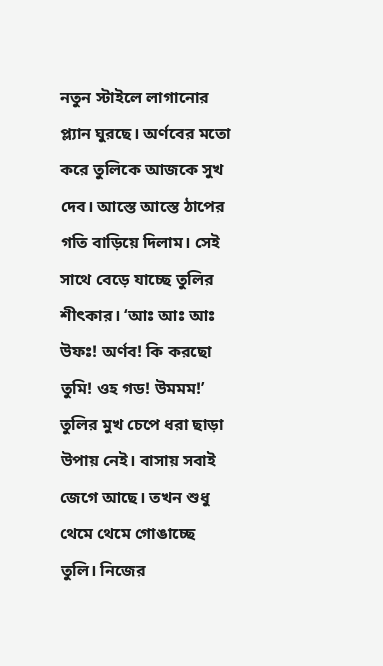নতুন স্টাইলে লাগানোর প্ল্যান ঘুরছে। অর্ণবের মতো করে তুলিকে আজকে সুখ দেব। আস্তে আস্তে ঠাপের গতি বাড়িয়ে দিলাম। সেই সাথে বেড়ে যাচ্ছে তুলির শীৎকার। ‘আঃ আঃ আঃ উফঃ! অর্ণব! কি করছো তুমি! ওহ গড! উমমম!’ তুলির মুখ চেপে ধরা ছাড়া উপায় নেই। বাসায় সবাই জেগে আছে। তখন শুধু থেমে থেমে গোঙাচ্ছে তুলি। নিজের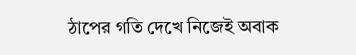ঠাপের গতি দেখে নিজেই অবাক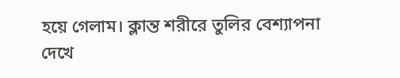হয়ে গেলাম। ক্লান্ত শরীরে তুলির বেশ্যাপনা দেখে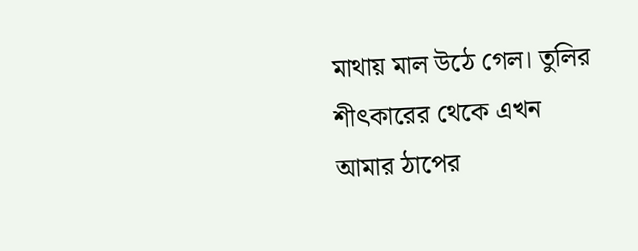মাথায় মাল উঠে গেল। তুলির শীৎকারের থেকে এখন আমার ঠাপের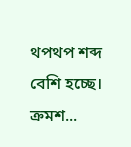থপথপ শব্দ বেশি হচ্ছে।
ক্রমশ...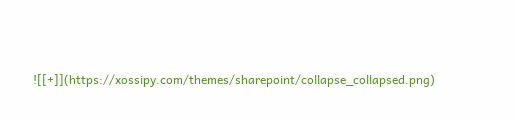![[+]](https://xossipy.com/themes/sharepoint/collapse_collapsed.png)